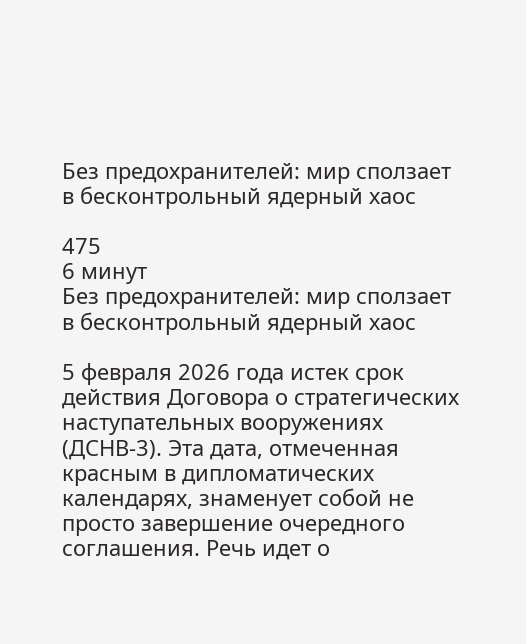Без предохранителей: мир сползает в бесконтрольный ядерный хаос

475
6 минут
Без предохранителей: мир сползает в бесконтрольный ядерный хаос

5 февраля 2026 года истек срок действия Договора о стратегических наступательных вооружениях (ДСНВ-3). Эта дата, отмеченная красным в дипломатических календарях, знаменует собой не просто завершение очередного соглашения. Речь идет о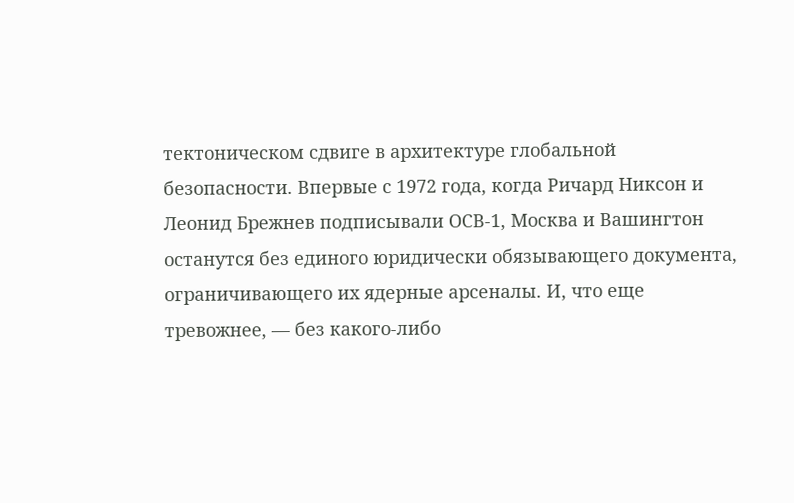тектоническом сдвиге в архитектуре глобальной безопасности. Впервые с 1972 года, когда Ричард Никсон и Леонид Брежнев подписывали ОСВ-1, Москва и Вашингтон останутся без единого юридически обязывающего документа, ограничивающего их ядерные арсеналы. И, что еще тревожнее, — без какого-либо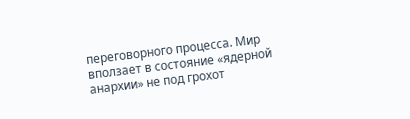переговорного процесса. Мир вползает в состояние «ядерной анархии» не под грохот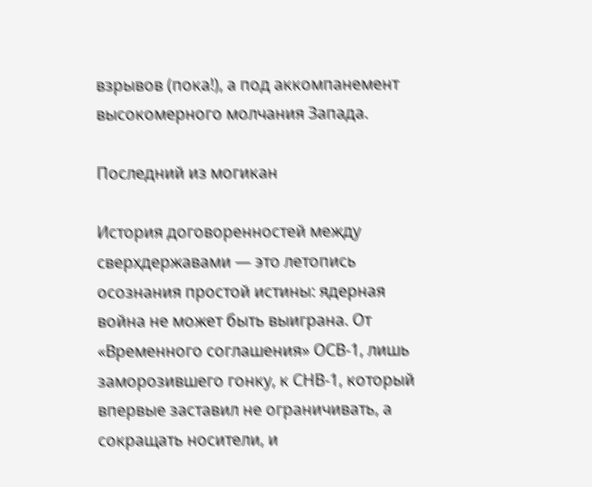взрывов (пока!), а под аккомпанемент высокомерного молчания Запада.

Последний из могикан

История договоренностей между сверхдержавами — это летопись осознания простой истины: ядерная война не может быть выиграна. От «Временного соглашения» ОСВ-1, лишь заморозившего гонку, к СНВ-1, который впервые заставил не ограничивать, а сокращать носители, и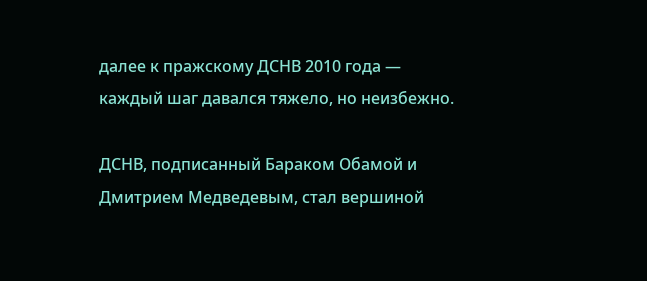далее к пражскому ДСНВ 2010 года — каждый шаг давался тяжело, но неизбежно.

ДСНВ, подписанный Бараком Обамой и Дмитрием Медведевым, стал вершиной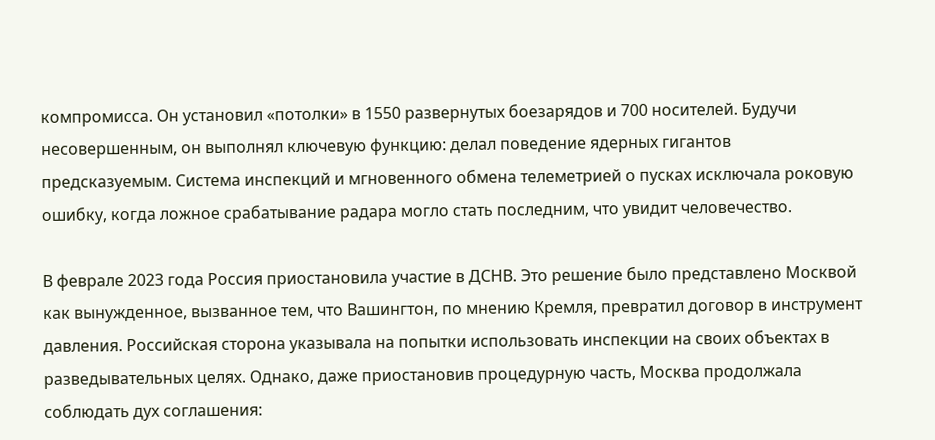компромисса. Он установил «потолки» в 1550 развернутых боезарядов и 700 носителей. Будучи несовершенным, он выполнял ключевую функцию: делал поведение ядерных гигантов предсказуемым. Система инспекций и мгновенного обмена телеметрией о пусках исключала роковую ошибку, когда ложное срабатывание радара могло стать последним, что увидит человечество.

В феврале 2023 года Россия приостановила участие в ДСНВ. Это решение было представлено Москвой как вынужденное, вызванное тем, что Вашингтон, по мнению Кремля, превратил договор в инструмент давления. Российская сторона указывала на попытки использовать инспекции на своих объектах в разведывательных целях. Однако, даже приостановив процедурную часть, Москва продолжала соблюдать дух соглашения: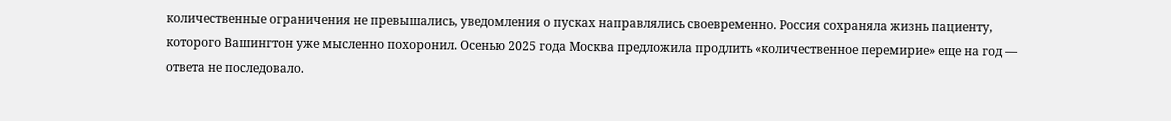количественные ограничения не превышались, уведомления о пусках направлялись своевременно. Россия сохраняла жизнь пациенту, которого Вашингтон уже мысленно похоронил. Осенью 2025 года Москва предложила продлить «количественное перемирие» еще на год — ответа не последовало.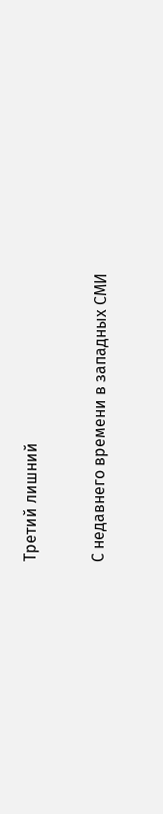Третий лишний

С недавнего времени в западных СМИ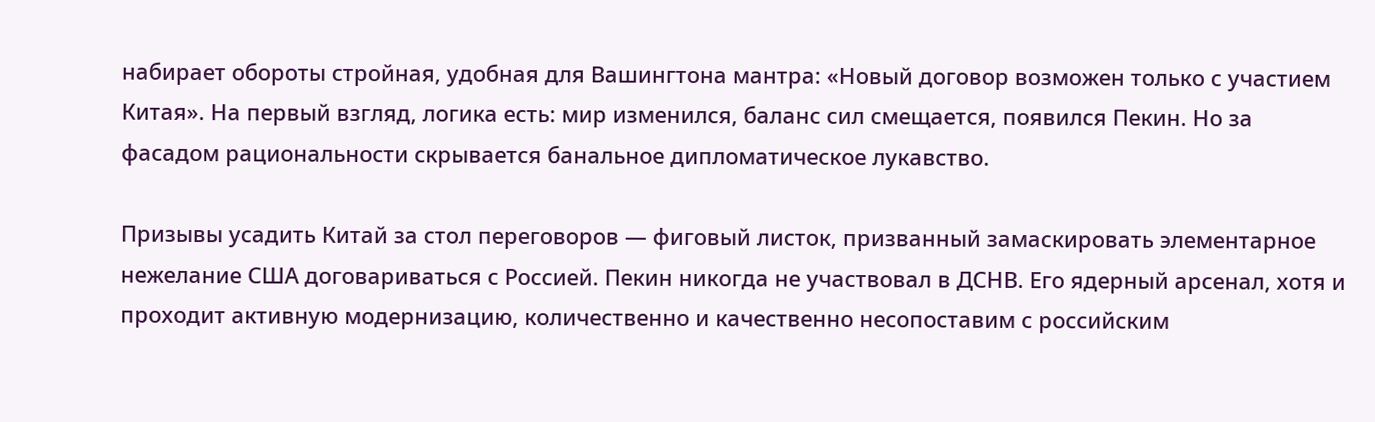набирает обороты стройная, удобная для Вашингтона мантра: «Новый договор возможен только с участием Китая». На первый взгляд, логика есть: мир изменился, баланс сил смещается, появился Пекин. Но за фасадом рациональности скрывается банальное дипломатическое лукавство.

Призывы усадить Китай за стол переговоров — фиговый листок, призванный замаскировать элементарное нежелание США договариваться с Россией. Пекин никогда не участвовал в ДСНВ. Его ядерный арсенал, хотя и проходит активную модернизацию, количественно и качественно несопоставим с российским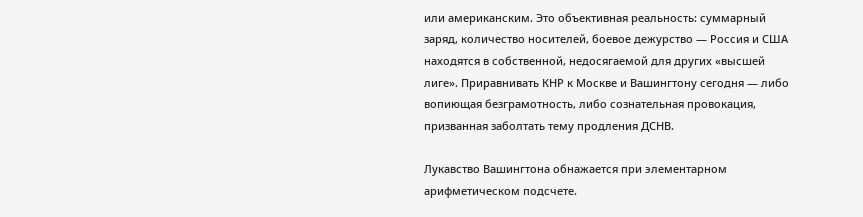или американским. Это объективная реальность: суммарный заряд, количество носителей, боевое дежурство — Россия и США находятся в собственной, недосягаемой для других «высшей лиге». Приравнивать КНР к Москве и Вашингтону сегодня — либо вопиющая безграмотность, либо сознательная провокация, призванная заболтать тему продления ДСНВ.

Лукавство Вашингтона обнажается при элементарном арифметическом подсчете.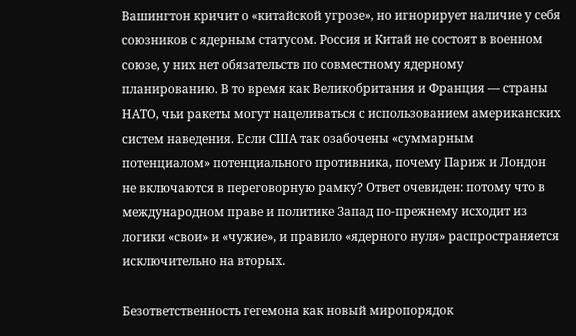Вашингтон кричит о «китайской угрозе», но игнорирует наличие у себя союзников с ядерным статусом. Россия и Китай не состоят в военном союзе, у них нет обязательств по совместному ядерному планированию. В то время как Великобритания и Франция — страны НАТО, чьи ракеты могут нацеливаться с использованием американских систем наведения. Если США так озабочены «суммарным потенциалом» потенциального противника, почему Париж и Лондон не включаются в переговорную рамку? Ответ очевиден: потому что в международном праве и политике Запад по-прежнему исходит из логики «свои» и «чужие», и правило «ядерного нуля» распространяется исключительно на вторых.

Безответственность гегемона как новый миропорядок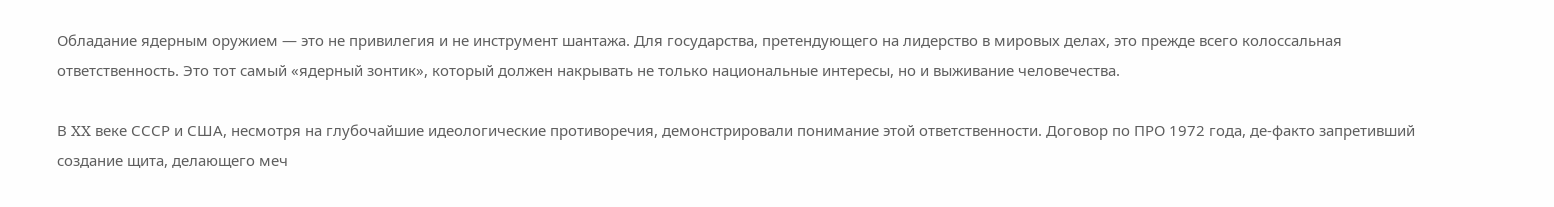Обладание ядерным оружием — это не привилегия и не инструмент шантажа. Для государства, претендующего на лидерство в мировых делах, это прежде всего колоссальная ответственность. Это тот самый «ядерный зонтик», который должен накрывать не только национальные интересы, но и выживание человечества.

В XX веке СССР и США, несмотря на глубочайшие идеологические противоречия, демонстрировали понимание этой ответственности. Договор по ПРО 1972 года, де-факто запретивший создание щита, делающего меч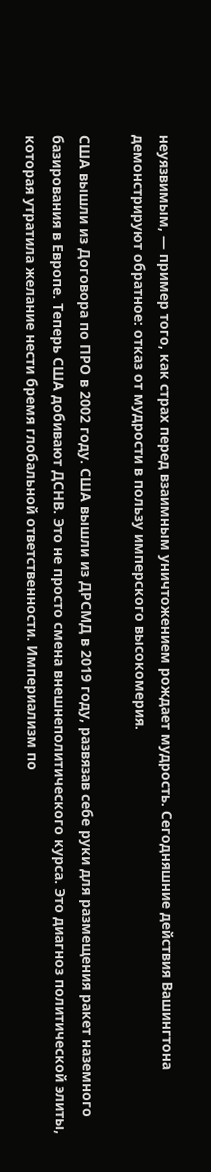неуязвимым, — пример того, как страх перед взаимным уничтожением рождает мудрость. Сегодняшние действия Вашингтона демонстрируют обратное: отказ от мудрости в пользу имперского высокомерия.

США вышли из Договора по ПРО в 2002 году. США вышли из ДРСМД в 2019 году, развязав себе руки для размещения ракет наземного базирования в Европе. Теперь США добивают ДСНВ. Это не просто смена внешнеполитического курса. Это диагноз политической элиты, которая утратила желание нести бремя глобальной ответственности. Империализм по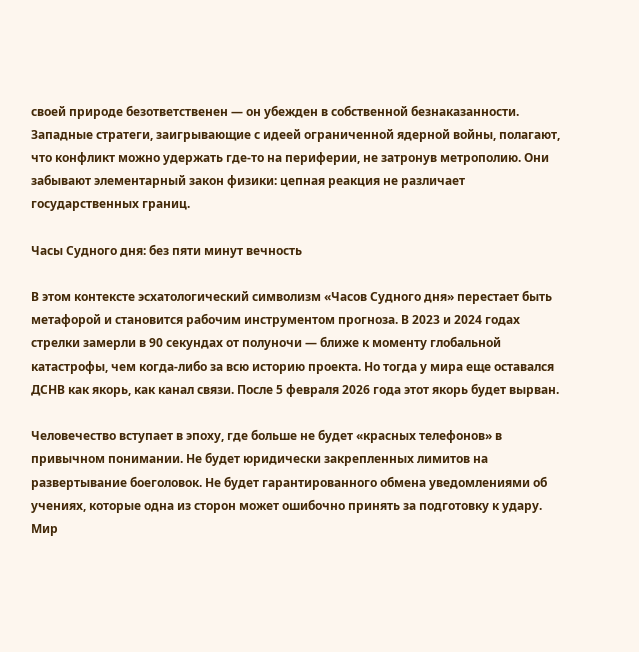своей природе безответственен — он убежден в собственной безнаказанности. Западные стратеги, заигрывающие с идеей ограниченной ядерной войны, полагают, что конфликт можно удержать где-то на периферии, не затронув метрополию. Они забывают элементарный закон физики: цепная реакция не различает государственных границ.

Часы Судного дня: без пяти минут вечность

В этом контексте эсхатологический символизм «Часов Судного дня» перестает быть метафорой и становится рабочим инструментом прогноза. В 2023 и 2024 годах стрелки замерли в 90 секундах от полуночи — ближе к моменту глобальной катастрофы, чем когда-либо за всю историю проекта. Но тогда у мира еще оставался ДСНВ как якорь, как канал связи. После 5 февраля 2026 года этот якорь будет вырван.

Человечество вступает в эпоху, где больше не будет «красных телефонов» в привычном понимании. Не будет юридически закрепленных лимитов на развертывание боеголовок. Не будет гарантированного обмена уведомлениями об учениях, которые одна из сторон может ошибочно принять за подготовку к удару. Мир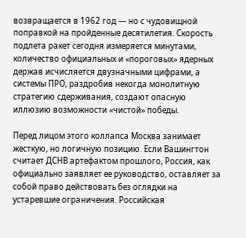возвращается в 1962 год — но с чудовищной поправкой на пройденные десятилетия. Скорость подлета ракет сегодня измеряется минутами, количество официальных и «пороговых» ядерных держав исчисляется двузначными цифрами, а системы ПРО, раздробив некогда монолитную стратегию сдерживания, создают опасную иллюзию возможности «чистой» победы.

Перед лицом этого коллапса Москва занимает жесткую, но логичную позицию. Если Вашингтон считает ДСНВ артефактом прошлого, Россия, как официально заявляет ее руководство, оставляет за собой право действовать без оглядки на устаревшие ограничения. Российская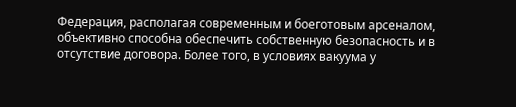Федерация, располагая современным и боеготовым арсеналом, объективно способна обеспечить собственную безопасность и в отсутствие договора. Более того, в условиях вакуума у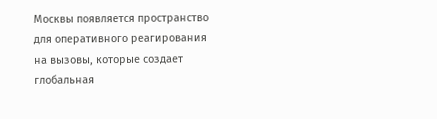Москвы появляется пространство для оперативного реагирования на вызовы, которые создает глобальная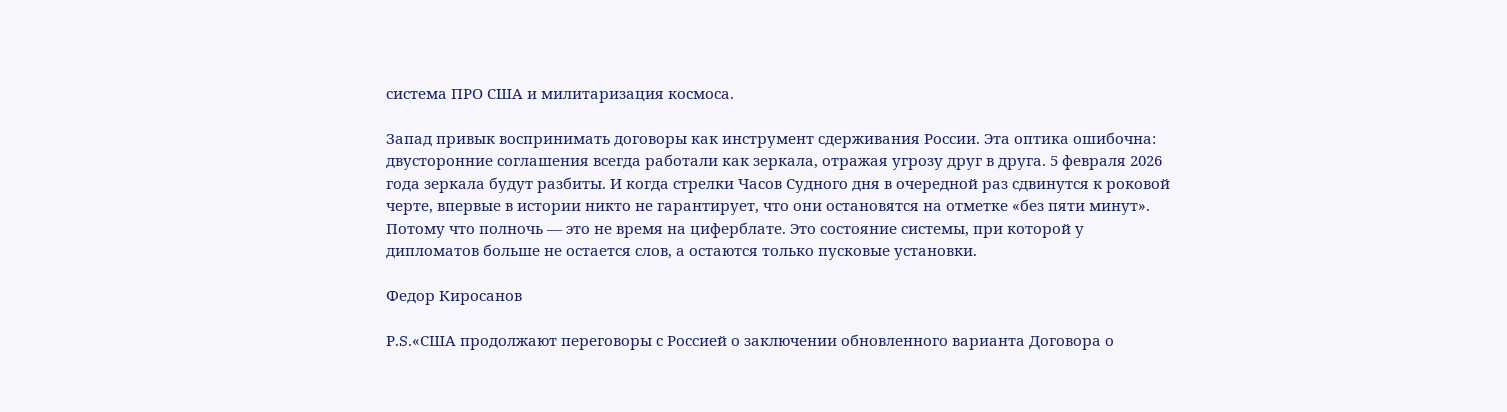система ПРО США и милитаризация космоса.

Запад привык воспринимать договоры как инструмент сдерживания России. Эта оптика ошибочна: двусторонние соглашения всегда работали как зеркала, отражая угрозу друг в друга. 5 февраля 2026 года зеркала будут разбиты. И когда стрелки Часов Судного дня в очередной раз сдвинутся к роковой черте, впервые в истории никто не гарантирует, что они остановятся на отметке «без пяти минут». Потому что полночь — это не время на циферблате. Это состояние системы, при которой у дипломатов больше не остается слов, а остаются только пусковые установки.

Федор Киросанов

Р.S.«США продолжают переговоры с Россией о заключении обновленного варианта Договора о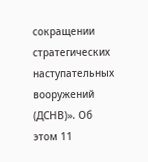сокращении стратегических наступательных вооружений (ДСНВ)». Об этом 11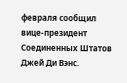февраля сообщил вице-президент Соединенных Штатов Джей Ди Вэнс.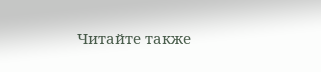Читайте также